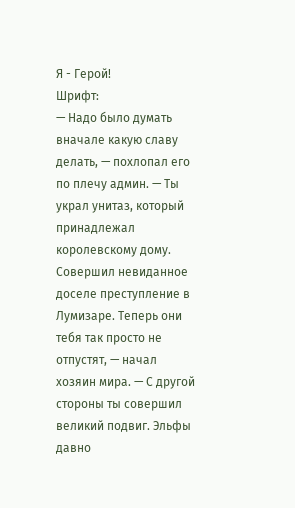Я - Герой!
Шрифт:
— Надо было думать вначале какую славу делать, — похлопал его по плечу админ. — Ты украл унитаз, который принадлежал королевскому дому. Совершил невиданное доселе преступление в Лумизаре. Теперь они тебя так просто не отпустят, — начал хозяин мира. — С другой стороны ты совершил великий подвиг. Эльфы давно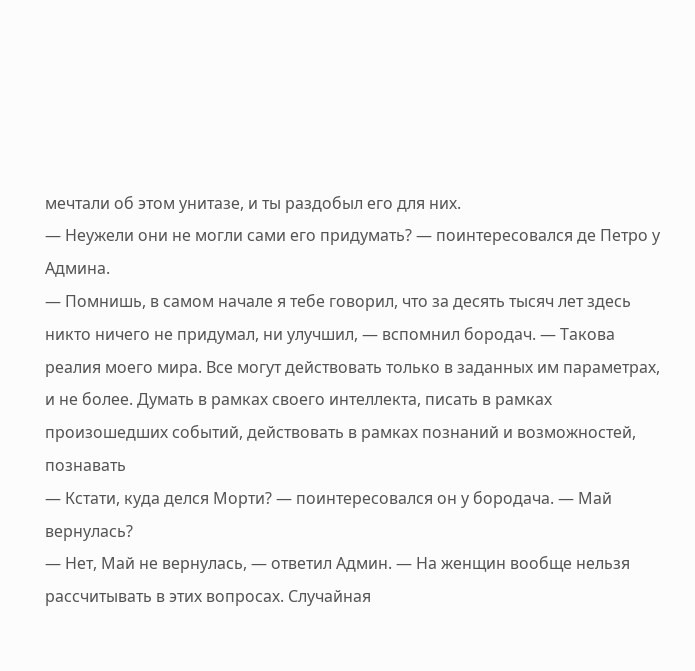мечтали об этом унитазе, и ты раздобыл его для них.
— Неужели они не могли сами его придумать? — поинтересовался де Петро у Админа.
— Помнишь, в самом начале я тебе говорил, что за десять тысяч лет здесь никто ничего не придумал, ни улучшил, — вспомнил бородач. — Такова реалия моего мира. Все могут действовать только в заданных им параметрах, и не более. Думать в рамках своего интеллекта, писать в рамках произошедших событий, действовать в рамках познаний и возможностей, познавать
— Кстати, куда делся Морти? — поинтересовался он у бородача. — Май вернулась?
— Нет, Май не вернулась, — ответил Админ. — На женщин вообще нельзя рассчитывать в этих вопросах. Случайная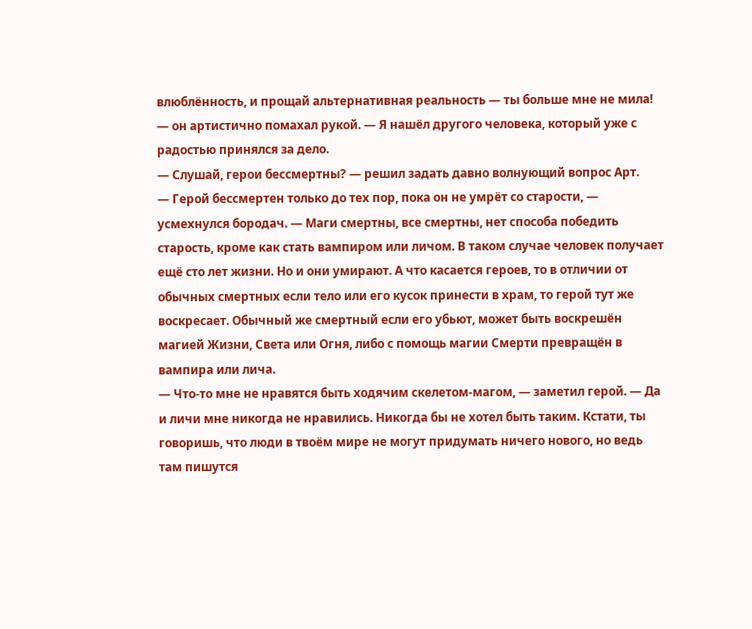влюблённость, и прощай альтернативная реальность — ты больше мне не мила! — он артистично помахал рукой. — Я нашёл другого человека, который уже с радостью принялся за дело.
— Слушай, герои бессмертны? — решил задать давно волнующий вопрос Арт.
— Герой бессмертен только до тех пор, пока он не умрёт со старости, — усмехнулся бородач. — Маги смертны, все смертны, нет способа победить старость, кроме как стать вампиром или личом. В таком случае человек получает ещё сто лет жизни. Но и они умирают. А что касается героев, то в отличии от обычных смертных если тело или его кусок принести в храм, то герой тут же воскресает. Обычный же смертный если его убьют, может быть воскрешён магией Жизни, Света или Огня, либо с помощь магии Смерти превращён в вампира или лича.
— Что-то мне не нравятся быть ходячим скелетом-магом, — заметил герой. — Да и личи мне никогда не нравились. Никогда бы не хотел быть таким. Кстати, ты говоришь, что люди в твоём мире не могут придумать ничего нового, но ведь там пишутся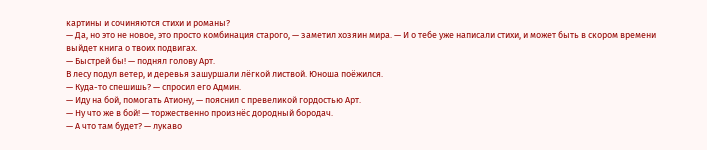картины и сочиняются стихи и романы?
— Да, но это не новое, это просто комбинация старого, — заметил хозяин мира. — И о тебе уже написали стихи, и может быть в скором времени выйдет книга о твоих подвигах.
— Быстрей бы! — поднял голову Арт.
В лесу подул ветер, и деревья зашуршали лёгкой листвой. Юноша поёжился.
— Куда-то спешишь? — спросил его Админ.
— Иду на бой, помогать Атиону, — пояснил с превеликой гордостью Арт.
— Ну что же в бой! — торжественно произнёс дородный бородач.
— А что там будет? — лукаво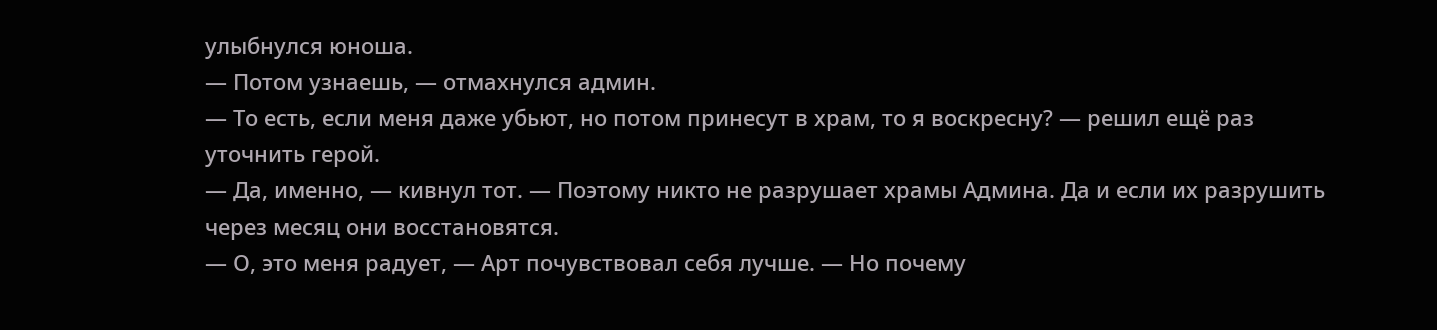улыбнулся юноша.
— Потом узнаешь, — отмахнулся админ.
— То есть, если меня даже убьют, но потом принесут в храм, то я воскресну? — решил ещё раз уточнить герой.
— Да, именно, — кивнул тот. — Поэтому никто не разрушает храмы Админа. Да и если их разрушить через месяц они восстановятся.
— О, это меня радует, — Арт почувствовал себя лучше. — Но почему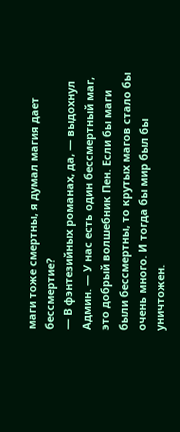маги тоже смертны, я думал магия дает бессмертие?
— В фэнтезийных романах, да, — выдохнул Админ. — У нас есть один бессмертный маг, это добрый волшебник Пен. Если бы маги были бессмертны, то крутых магов стало бы очень много. И тогда бы мир был бы уничтожен.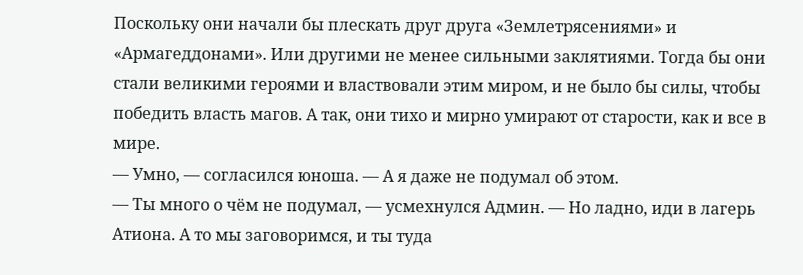Поскольку они начали бы плескать друг друга «Землетрясениями» и «Армагеддонами». Или другими не менее сильными заклятиями. Тогда бы они стали великими героями и властвовали этим миром, и не было бы силы, чтобы победить власть магов. А так, они тихо и мирно умирают от старости, как и все в мире.
— Умно, — согласился юноша. — А я даже не подумал об этом.
— Ты много о чём не подумал, — усмехнулся Админ. — Но ладно, иди в лагерь Атиона. А то мы заговоримся, и ты туда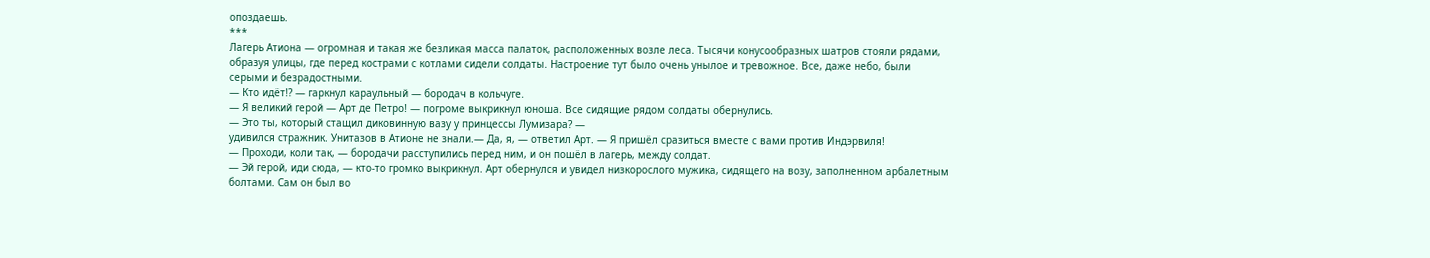опоздаешь.
***
Лагерь Атиона — огромная и такая же безликая масса палаток, расположенных возле леса. Тысячи конусообразных шатров стояли рядами, образуя улицы, где перед кострами с котлами сидели солдаты. Настроение тут было очень унылое и тревожное. Все, даже небо, были серыми и безрадостными.
— Кто идёт!? — гаркнул караульный — бородач в кольчуге.
— Я великий герой — Арт де Петро! — погроме выкрикнул юноша. Все сидящие рядом солдаты обернулись.
— Это ты, который стащил диковинную вазу у принцессы Лумизара? —
удивился стражник. Унитазов в Атионе не знали.— Да, я, — ответил Арт. — Я пришёл сразиться вместе с вами против Индэрвиля!
— Проходи, коли так, — бородачи расступились перед ним, и он пошёл в лагерь, между солдат.
— Эй герой, иди сюда, — кто-то громко выкрикнул. Арт обернулся и увидел низкорослого мужика, сидящего на возу, заполненном арбалетным болтами. Сам он был во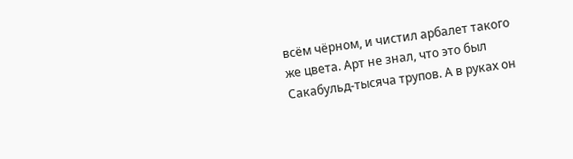всём чёрном, и чистил арбалет такого же цвета. Арт не знал, что это был Сакабульд-тысяча трупов. А в руках он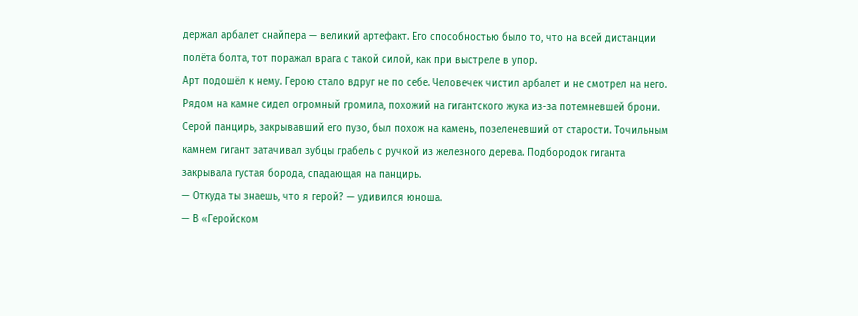держал арбалет снайпера — великий артефакт. Его способностью было то, что на всей дистанции полёта болта, тот поражал врага с такой силой, как при выстреле в упор.
Арт подошёл к нему. Герою стало вдруг не по себе. Человечек чистил арбалет и не смотрел на него. Рядом на камне сидел огромный громила, похожий на гигантского жука из-за потемневшей брони. Серой панцирь, закрывавший его пузо, был похож на камень, позеленевший от старости. Точильным камнем гигант затачивал зубцы грабель с ручкой из железного дерева. Подбородок гиганта закрывала густая борода, спадающая на панцирь.
— Откуда ты знаешь, что я герой? — удивился юноша.
— В «Геройском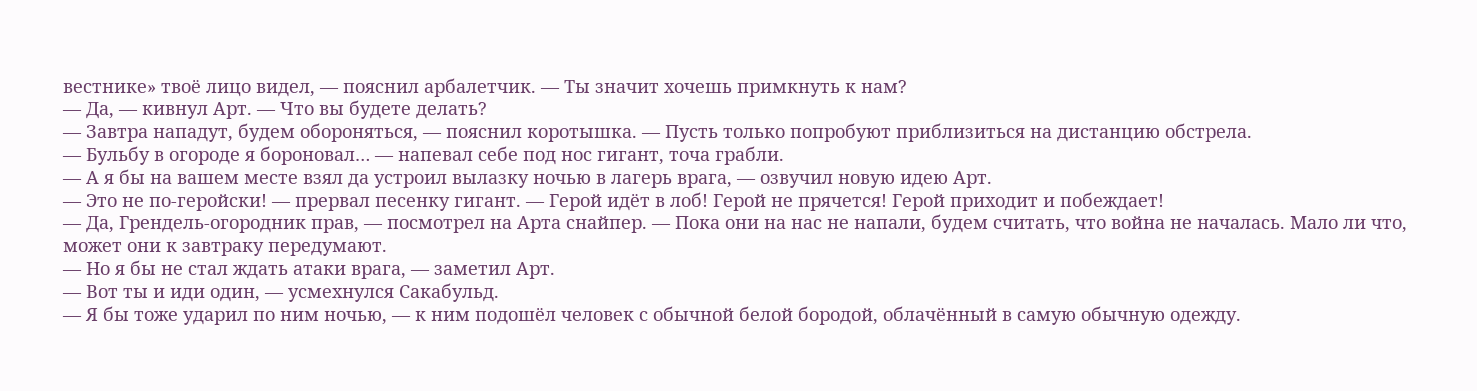вестнике» твоё лицо видел, — пояснил арбалетчик. — Ты значит хочешь примкнуть к нам?
— Да, — кивнул Арт. — Что вы будете делать?
— Завтра нападут, будем обороняться, — пояснил коротышка. — Пусть только попробуют приблизиться на дистанцию обстрела.
— Бульбу в огороде я бороновал… — напевал себе под нос гигант, точа грабли.
— А я бы на вашем месте взял да устроил вылазку ночью в лагерь врага, — озвучил новую идею Арт.
— Это не по-геройски! — прервал песенку гигант. — Герой идёт в лоб! Герой не прячется! Герой приходит и побеждает!
— Да, Грендель-огородник прав, — посмотрел на Арта снайпер. — Пока они на нас не напали, будем считать, что война не началась. Мало ли что, может они к завтраку передумают.
— Но я бы не стал ждать атаки врага, — заметил Арт.
— Вот ты и иди один, — усмехнулся Сакабульд.
— Я бы тоже ударил по ним ночью, — к ним подошёл человек с обычной белой бородой, облачённый в самую обычную одежду.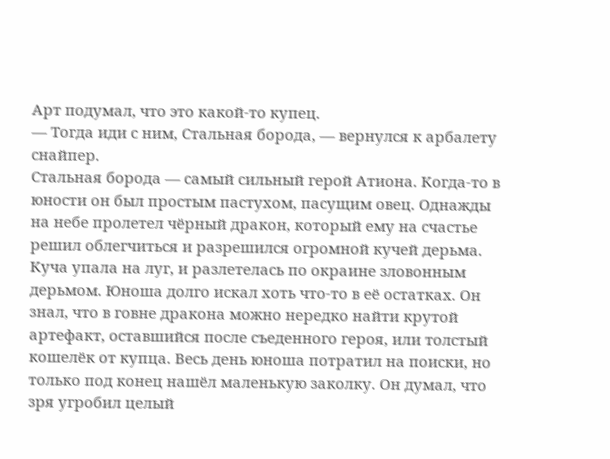Арт подумал, что это какой-то купец.
— Тогда иди с ним, Стальная борода, — вернулся к арбалету снайпер.
Стальная борода — самый сильный герой Атиона. Когда-то в юности он был простым пастухом, пасущим овец. Однажды на небе пролетел чёрный дракон, который ему на счастье решил облегчиться и разрешился огромной кучей дерьма. Куча упала на луг, и разлетелась по окраине зловонным дерьмом. Юноша долго искал хоть что-то в её остатках. Он знал, что в говне дракона можно нередко найти крутой артефакт, оставшийся после съеденного героя, или толстый кошелёк от купца. Весь день юноша потратил на поиски, но только под конец нашёл маленькую заколку. Он думал, что зря угробил целый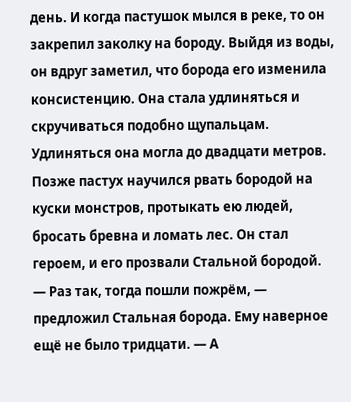день. И когда пастушок мылся в реке, то он закрепил заколку на бороду. Выйдя из воды, он вдруг заметил, что борода его изменила консистенцию. Она стала удлиняться и скручиваться подобно щупальцам. Удлиняться она могла до двадцати метров. Позже пастух научился рвать бородой на куски монстров, протыкать ею людей, бросать бревна и ломать лес. Он стал героем, и его прозвали Стальной бородой.
— Раз так, тогда пошли пожрём, — предложил Стальная борода. Ему наверное ещё не было тридцати. — А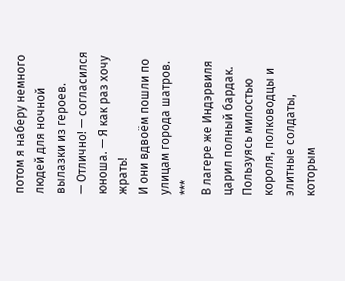потом я наберу немного людей для ночной вылазки из героев.
— Отлично! — согласился юноша. — Я как раз хочу жрать!
И они вдвоём пошли по улицам города шатров.
***
В лагере же Индэрвиля царил полный бардак. Пользуясь милостью короля, полководцы и элитные солдаты, которым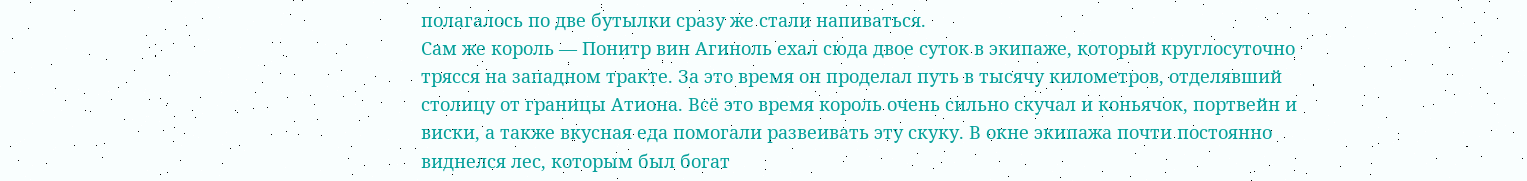полагалось по две бутылки сразу же стали напиваться.
Сам же король — Понитр вин Агиноль ехал сюда двое суток в экипаже, который круглосуточно трясся на западном тракте. За это время он проделал путь в тысячу километров, отделявший столицу от границы Атиона. Всё это время король очень сильно скучал и коньячок, портвейн и виски, а также вкусная еда помогали развеивать эту скуку. В окне экипажа почти постоянно виднелся лес, которым был богат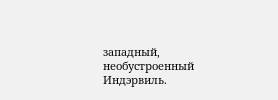западный, необустроенный Индэрвиль.